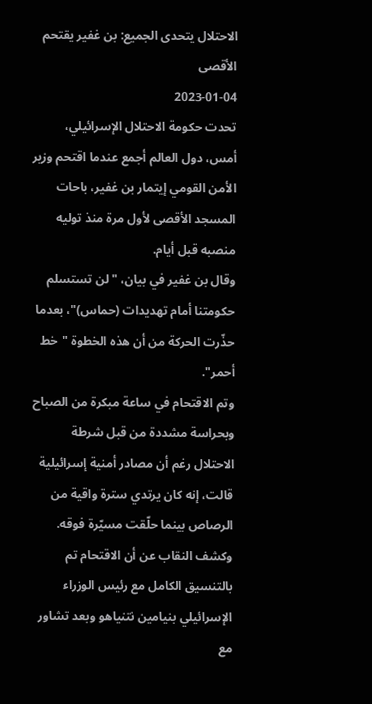الاحتلال يتحدى الجميع: بن غفير يقتحم الأقصى
2023-01-04
تحدت حكومة الاحتلال الإسرائيلي، أمس، دول العالم أجمع عندما اقتحم وزير الأمن القومي إيتمار بن غفير، باحات المسجد الأقصى لأول مرة منذ توليه منصبه قبل أيام.
وقال بن غفير في بيان، "لن تستسلم حكومتنا أمام تهديدات (حماس)"، بعدما حذّرت الحركة من أن هذه الخطوة "خط أحمر".
وتم الاقتحام في ساعة مبكرة من الصباح وبحراسة مشددة من قبل شرطة الاحتلال رغم أن مصادر أمنية إسرائيلية قالت، إنه كان يرتدي سترة واقية من الرصاص بينما حلّقت مسيّرة فوقه.
وكشف النقاب عن أن الاقتحام تم بالتنسيق الكامل مع رئيس الوزراء الإسرائيلي بنيامين نتنياهو وبعد تشاور مع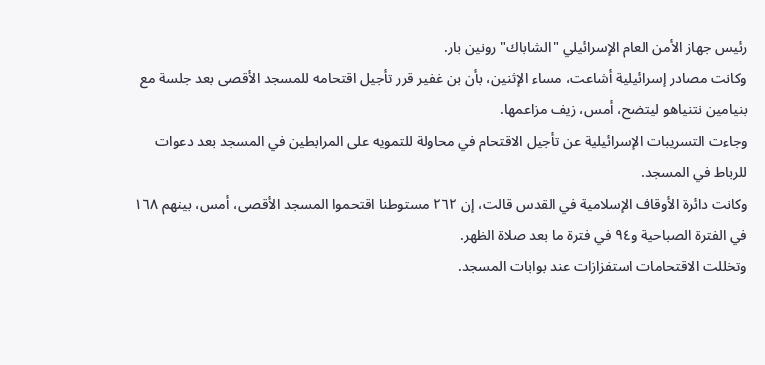رئيس جهاز الأمن العام الإسرائيلي "الشاباك" رونين بار.
وكانت مصادر إسرائيلية أشاعت، مساء الإثنين، بأن بن غفير قرر تأجيل اقتحامه للمسجد الأقصى بعد جلسة مع بنيامين نتنياهو ليتضح، أمس، زيف مزاعمها.
وجاءت التسريبات الإسرائيلية عن تأجيل الاقتحام في محاولة للتمويه على المرابطين في المسجد بعد دعوات للرباط في المسجد.
وكانت دائرة الأوقاف الإسلامية في القدس قالت، إن ٢٦٢ مستوطنا اقتحموا المسجد الأقصى، أمس، بينهم ١٦٨ في الفترة الصباحية و٩٤ في فترة ما بعد صلاة الظهر.
وتخللت الاقتحامات استفزازات عند بوابات المسجد.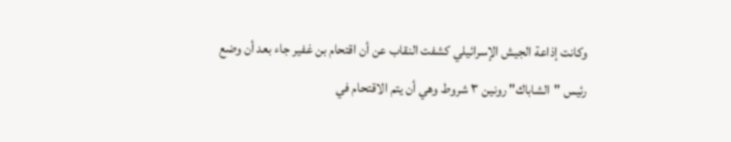وكانت إذاعة الجيش الإسرائيلي كشفت النقاب عن أن اقتحام بن غفير جاء بعد أن وضع رئيس "الشاباك" رونين ٣ شروط وهي أن يتم الاقتحام في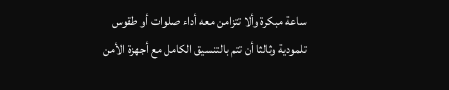ساعة مبكرة وألا تتزامن معه أداء صلوات أو طقوس تلمودية وثالثا أن تتم بالتنسيق الكامل مع أجهزة الأمن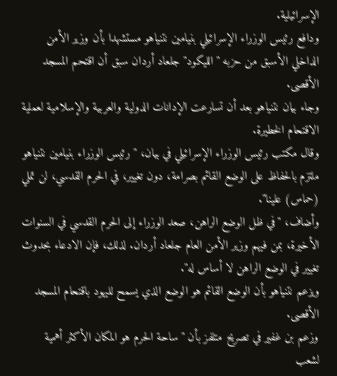الإسرائيلية.
ودافع رئيس الوزراء الإسرائيلي بنيامين نتنياهو مستشهدا بأن وزير الأمن الداخلي الأسبق من حزبه "الليكود" جلعاد أردان سبق أن اقتحم المسجد الأقصى.
وجاء بيان نتنياهو بعد أن تسارعت الإدانات الدولية والعربية والإسلامية لعملية الاقتحام الخطيرة.
وقال مكتب رئيس الوزراء الإسرائيلي في بيان، "رئيس الوزراء بنيامين نتنياهو ملتزم بالحفاظ على الوضع القائم بصرامة، دون تغيير، في الحرم القدسي، لن تملي (حماس) علينا".
وأضاف، "في ظل الوضع الراهن، صعد الوزراء إلى الحرم القدسي في السنوات الأخيرة، بمن فيهم وزير الأمن العام جلعاد أردان. لذلك، فإن الادعاء بحدوث تغيير في الوضع الراهن لا أساس له".
ويزعم نتنياهو بأن الوضع القائم هو الوضع الذي يسمح لليهود باقتحام المسجد الأقصى.
وزعم بن غفير في تصريح متلفز بأن "ساحة الحرم هو المكان الأكثر أهمية لشعب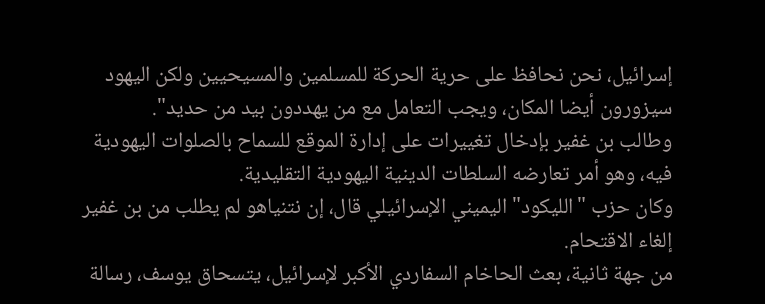إسرائيل، نحن نحافظ على حرية الحركة للمسلمين والمسيحيين ولكن اليهود سيزورون أيضا المكان، ويجب التعامل مع من يهددون بيد من حديد".
وطالب بن غفير بإدخال تغييرات على إدارة الموقع للسماح بالصلوات اليهودية فيه، وهو أمر تعارضه السلطات الدينية اليهودية التقليدية.
وكان حزب "الليكود" اليميني الإسرائيلي قال، إن نتنياهو لم يطلب من بن غفير إلغاء الاقتحام.
من جهة ثانية، بعث الحاخام السفاردي الأكبر لإسرائيل، يتسحاق يوسف، رسالة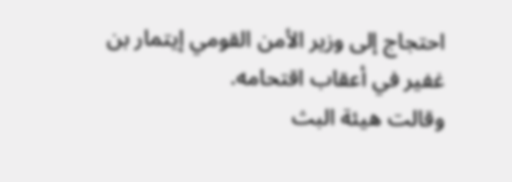احتجاج إلى وزير الأمن القومي إيتمار بن غفير في أعقاب اقتحامه.
وقالت هيئة البث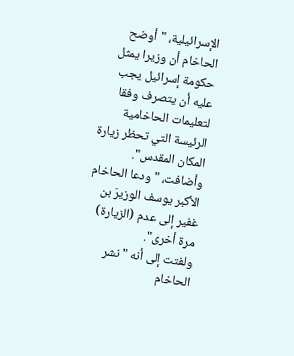الإسرائيلية، "أوضح الحاخام أن وزيرا يمثل حكومة إسرائيل يجب عليه أن يتصرف وفقا لتعليمات الحاخامية الرئيسة التي تحظر زيارة المكان المقدس".
وأضافت، "ودعا الحاخام الأكبر يوسف الوزيرَ بن غفير إلى عدم (الزيارة) مرة أخرى".
ولفتت إلى أنه "نشر الحاخام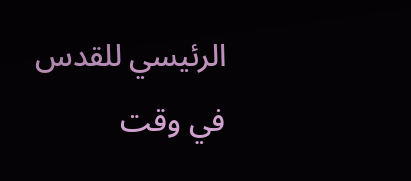الرئيسي للقدس في وقت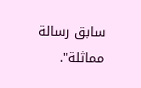سابق رسالة مماثلة".